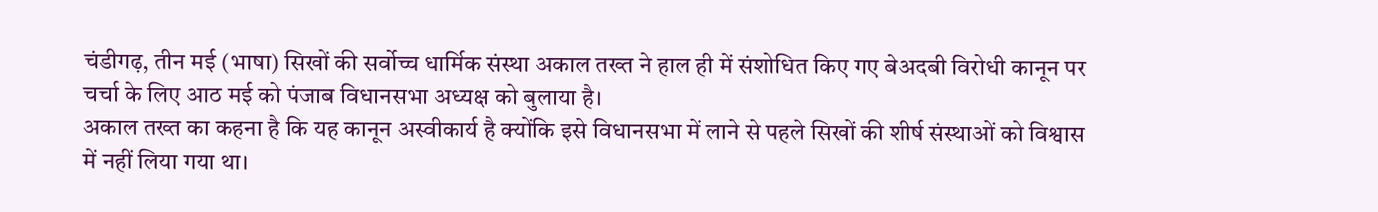चंडीगढ़, तीन मई (भाषा) सिखों की सर्वोच्च धार्मिक संस्था अकाल तख्त ने हाल ही में संशोधित किए गए बेअदबी विरोधी कानून पर चर्चा के लिए आठ मई को पंजाब विधानसभा अध्यक्ष को बुलाया है।
अकाल तख्त का कहना है कि यह कानून अस्वीकार्य है क्योंकि इसे विधानसभा में लाने से पहले सिखों की शीर्ष संस्थाओं को विश्वास में नहीं लिया गया था।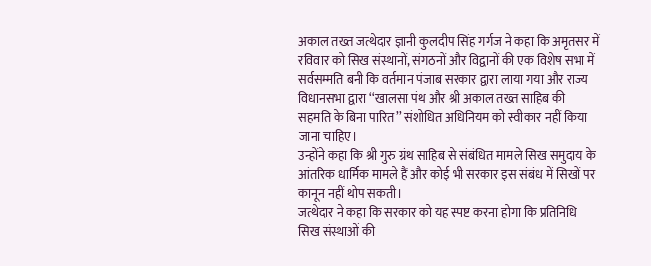अकाल तख्त जत्थेदार ज्ञानी कुलदीप सिंह गर्गज ने कहा कि अमृतसर में रविवार को सिख संस्थानों, संगठनों और विद्वानों की एक विशेष सभा में सर्वसम्मति बनी कि वर्तमान पंजाब सरकार द्वारा लाया गया और राज्य विधानसभा द्वारा ‘‘खालसा पंथ और श्री अकाल तख्त साहिब की सहमति के बिना पारित’’ संशोधित अधिनियम को स्वीकार नहीं किया जाना चाहिए।
उन्होंने कहा कि श्री गुरु ग्रंथ साहिब से संबंधित मामले सिख समुदाय के आंतरिक धार्मिक मामले हैं और कोई भी सरकार इस संबंध में सिखों पर कानून नहीं थोप सकती।
जत्थेदार ने कहा कि सरकार को यह स्पष्ट करना होगा कि प्रतिनिधि सिख संस्थाओं की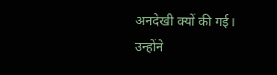अनदेखी क्यों की गई।
उन्होंने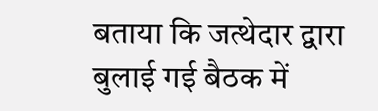बताया कि जत्थेदार द्वारा बुलाई गई बैठक में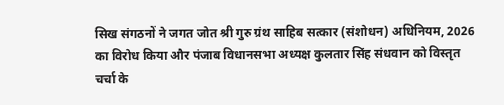सिख संगठनों ने जगत जोत श्री गुरु ग्रंथ साहिब सत्कार (संशोधन) अधिनियम, 2026 का विरोध किया और पंजाब विधानसभा अध्यक्ष कुलतार सिंह संधवान को विस्तृत चर्चा के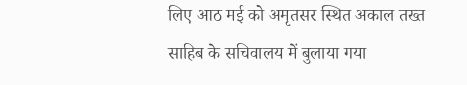लिए आठ मई को अमृतसर स्थित अकाल तख्त साहिब के सचिवालय में बुलाया गया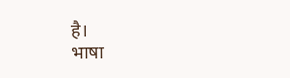है।
भाषा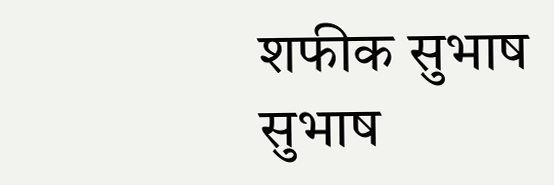शफीक सुभाष
सुभाष